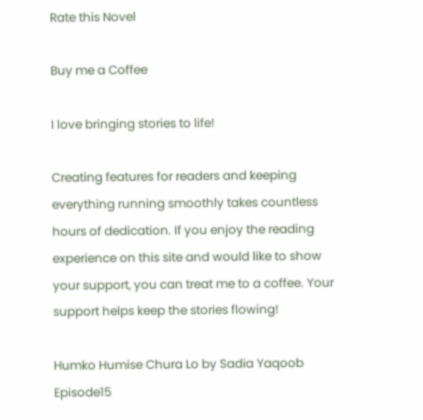Rate this Novel

Buy me a Coffee

I love bringing stories to life!

Creating features for readers and keeping everything running smoothly takes countless hours of dedication. If you enjoy the reading experience on this site and would like to show your support, you can treat me to a coffee. Your support helps keep the stories flowing!

Humko Humise Chura Lo by Sadia Yaqoob Episode15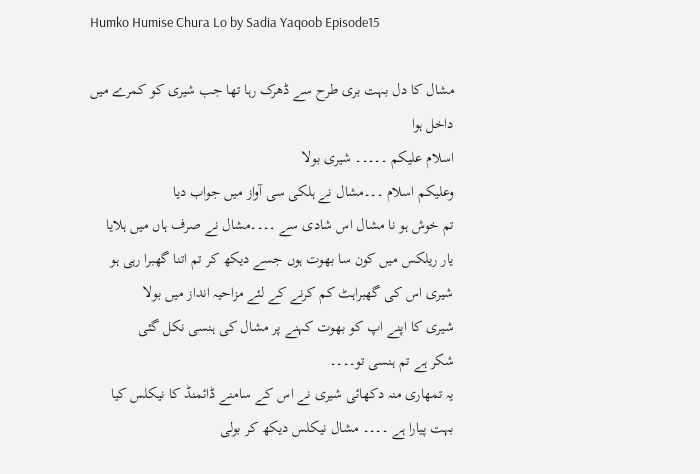Humko Humise Chura Lo by Sadia Yaqoob Episode15

مشال کا دل بہت بری طرح سے ڈھرک رہا تھا جب شیری کو کمرے میں داخل ہوا
اسلام علیکم ۔۔۔۔۔ شیری بولا
وعلیکم اسلام ۔۔۔مشال نے ہلکی سی آواز میں جواب دیا
تم خوش ہو نا مشال اس شادی سے ۔۔۔۔مشال نے صرف ہاں میں ہلایا
یار ریلکس میں کون سا بھوت ہوں جسے دیکھ کر تم اتنا گھبرا رہی ہو
شیری اس کی گھبراہٹ کم کرنے کے لئے مزاحیہ انداز میں بولا
شیری کا اپنے اپ کو بھوت کہنے پر مشال کی ہنسی نکل گئی
شکر ہے تم ہنسی تو۔۔۔۔
یہ تمھاری منہ دکھائی شیری نے اس کے سامنے ڈائمنڈ کا نیکلس کیا
بہت پیارا ہے ۔۔۔۔ مشال نیکلس دیکھ کر بولی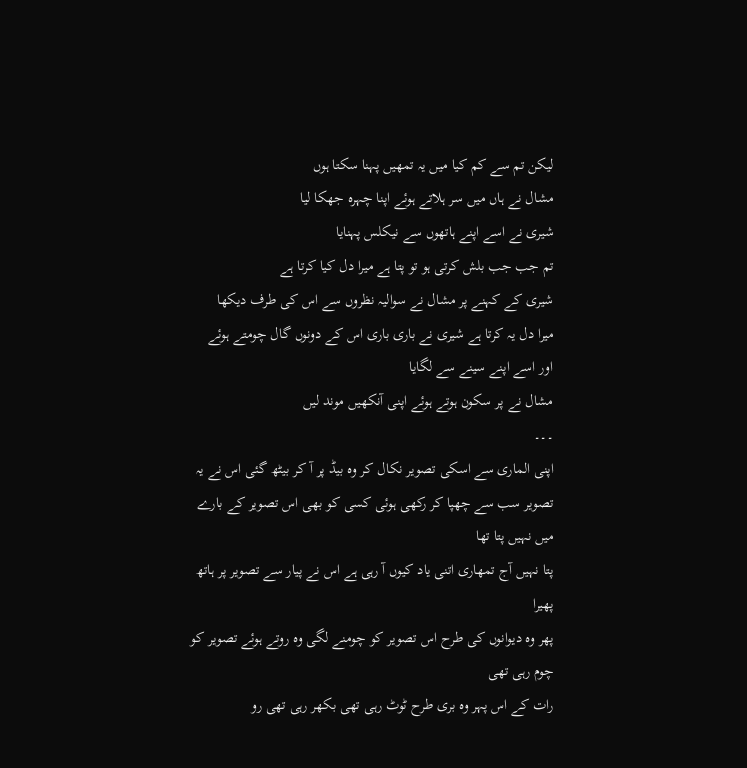لیکن تم سے کم کیا میں یہ تمھیں پہنا سکتا ہوں
مشال نے ہاں میں سر ہلاتے ہوئے اپنا چہرہ جھکا لیا
شیری نے اسے اپنے ہاتھوں سے نیکلس پہنایا
تم جب جب بلش کرتی ہو تو پتا ہے میرا دل کیا کرتا ہے
شیری کے کہنے پر مشال نے سوالیہ نظروں سے اس کی طرف دیکھا
میرا دل یہ کرتا ہے شیری نے باری باری اس کے دونوں گال چومتے ہوئے
اور اسے اپنے سینے سے لگایا
مشال نے پر سکون ہوتے ہوئے اپنی آنکھیں موند لیں
۔۔۔
اپنی الماری سے اسکی تصویر نکال کر وہ بیڈ پر آ کر بیٹھ گئی اس نے یہ تصویر سب سے چھپا کر رکھی ہوئی کسی کو بھی اس تصویر کے بارے میں نہیں پتا تھا
پتا نہیں آج تمھاری اتنی یاد کیوں آ رہی ہے اس نے پیار سے تصویر پر ہاتھ پھیرا
پھر وہ دیوانوں کی طرح اس تصویر کو چومنے لگی وہ روتے ہوئے تصویر کو چوم رہی تھی
رات کے اس پہر وہ بری طرح ٹوٹ رہی تھی بکھر رہی تھی رو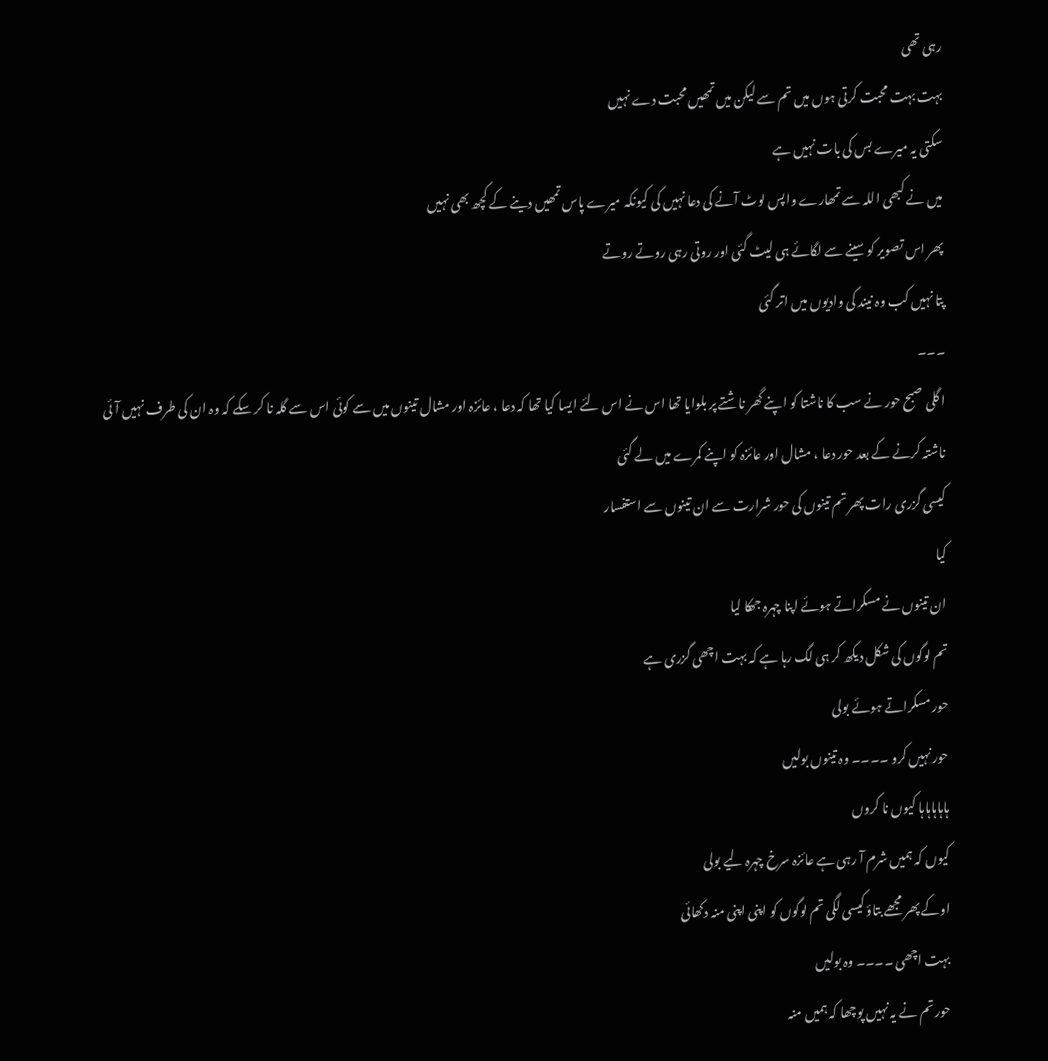رہی تھی
بہت بہت محبت کرتی ہوں میں تم سے لیکن میں تمھیں محبت دے نہیں
سکتی یہ میرے بس کی بات نہیں ہے
میں نے کبھی اللہ سے تمھارے واپس لوٹ آنے کی دعا نہیں کی کیونکہ میرے پاس تمھیں دینے کے کچھ بھی نہیں
پھر اس تصویر کو سینے سے لگائے ہی لیٹ گئی اور روتی رہی روتے روتے
پتا نہیں کب وہ نیند کی وادیوں میں اتر گئی
۔۔۔
ا گلی صبح حور نے سب کا ناشتا کو اپنے گھر ناشتے پر بلوایا تھا اس نے اس لئے ایسا کیا تھا کہ دعا ، عائزہ اور مشال تینوں میں سے کوئی اس سے گلہ نا کر سکے کہ وہ ان کی طرف نہیں آئی
ناشتہ کرنے کے بعد حور دعا ، مشال اور عائزہ کو اپنے کمرے میں لے گئی
کیسی گزری رات پھر تم تینوں کی حور شرارت سے ان تینوں سے استفسار
کیا
ان تینوں نے مسکراتے ہوئے اپنا چہرہ جھکا لیا
تم لوگوں کی شکل دیکھ کر ہی لگ رہا ہے کہ بہت اچھی گزری ہے
حور مسکراتے ہوئے بولی
حور نہیں کرو ۔۔۔۔ وہ تینوں بولیں
ہاہاہاہاہا کیوں نا کروں
کیوں کہ ہمیں شرم آ رہی ہے عائزہ سرخ چہرہ لیے بولی
اوکے پھر مجھے بتاؤ کیسی لگی تم لوگوں کو اپنی اپنی منہ دکھائی
بہت اچھی ۔۔۔۔ وہ بولیں
حور تم نے یہ نہیں پوچھا کہ ہمیں منہ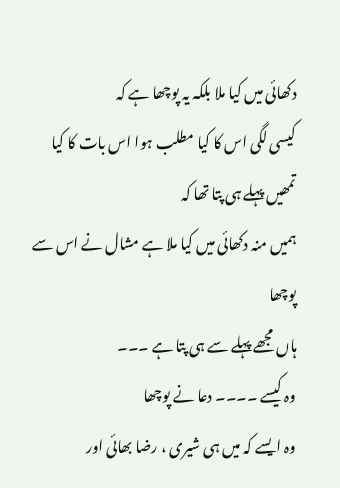دکھائی میں کیا ملا بلکہ یہ پوچھا ہے کہ
کیسی لگی اس کا کیا مطلب ہوا اس بات کا کیا تمھیں پہلے ہی پتا تھا کہ
ہمیں منہ دکھائی میں کیا ملا ہے مشال نے اس سے پوچھا
ہاں مجھے پہلے سے ہی پتا ہے ۔۔۔
وہ کیسے ۔۔۔۔ دعا نے پوچھا
وہ ایسے کہ میں ہی شیری ، رضا بھائی اور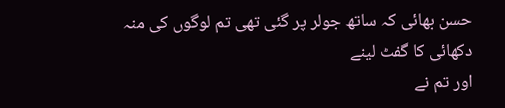حسن بھائی کہ ساتھ جولر پر گئی تھی تم لوگوں کی منہ دکھائی کا گفٹ لینے
اور تم نے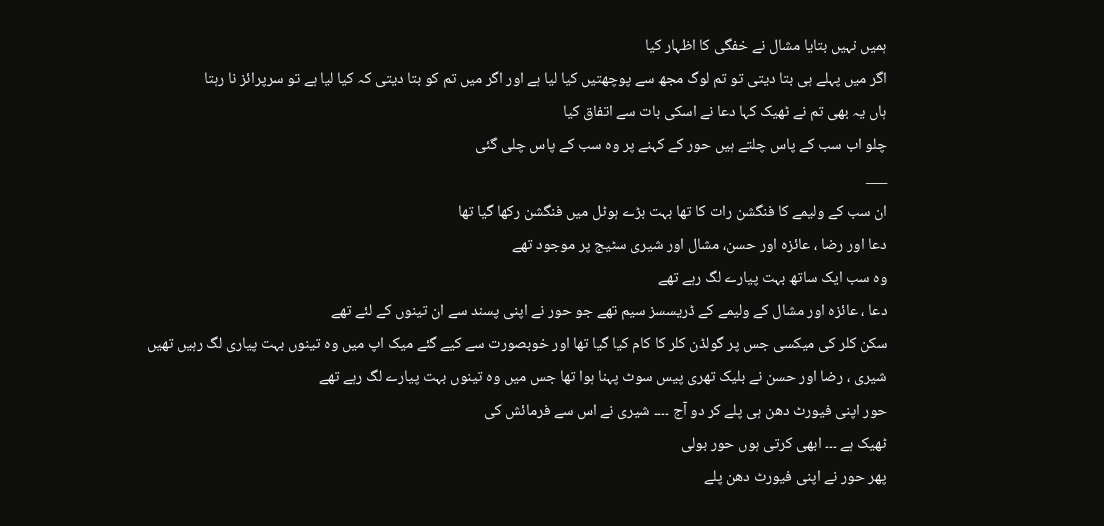ہمیں نہیں بتایا مشال نے خفگی کا اظہار کیا
اگر میں پہلے ہی بتا دیتی تو تم لوگ مجھ سے پوچھتیں کیا لیا ہے اور اگر میں تم کو بتا دیتی کہ کیا لیا ہے تو سرپرائز نا رہتا
ہاں یہ بھی تم نے ٹھیک کہا دعا نے اسکی بات سے اتفاق کیا
چلو اب سب کے پاس چلتے ہیں حور کے کہنے پر وہ سب کے پاس چلی گئی
___
ان سب کے ولیمے کا فنگشن رات کا تھا بہت بڑے ہوٹل میں فنگشن رکھا گیا تھا
دعا اور رضا ، عائزہ اور حسن، مشال اور شیری سٹیج پر موجود تھے
وہ سب ایک ساتھ بہت پیارے لگ رہے تھے
دعا ، عائزہ اور مشال کے ولیمے کے ڈریسسز سیم تھے جو حور نے اپنی پسند سے ان تینوں کے لئے تھے
سکن کلر کی میکسی جس پر گولڈن کلر کا کام کیا گیا تھا اور خوبصورت سے کیے گئے میک اپ میں وہ تینوں بہت پیاری لگ رہیں تھیں
شیری ، رضا اور حسن نے بلیک تھری پیس سوٹ پہنا ہوا تھا جس میں وہ تینوں بہت پیارے لگ رہے تھے
حور اپنی فیورٹ دھن ہی پلے کر دو آج ۔۔۔۔ شیری نے اس سے فرمائش کی
ٹھیک ہے ۔۔۔ ابھی کرتی ہوں حور بولی
پھر حور نے اپنی فیورٹ دھن پلے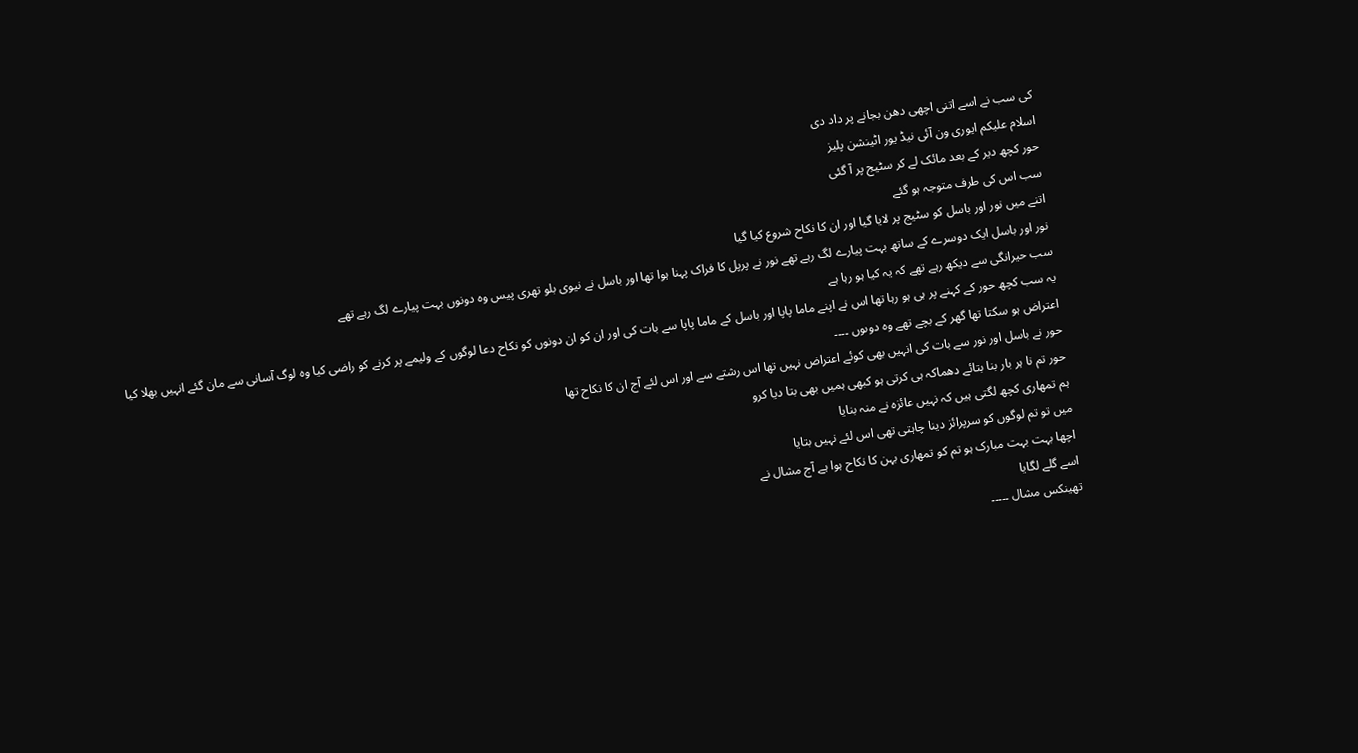کی سب نے اسے اتنی اچھی دھن بجانے پر داد دی
اسلام علیکم ایوری ون آئی نیڈ یور اٹینشن پلیز
حور کچھ دیر کے بعد مائک لے کر سٹیج پر آ گئی
سب اس کی طرف متوجہ ہو گئے
اتنے میں نور اور باسل کو سٹیج پر لایا گیا اور ان کا نکاح شروع کیا گیا
نور اور باسل ایک دوسرے کے ساتھ بہت پیارے لگ رہے تھے نور نے پرپل کا فراک پہنا ہوا تھا اور باسل نے نیوی بلو تھری پیس وہ دونوں بہت پیارے لگ رہے تھے
سب حیرانگی سے دیکھ رہے تھے کہ یہ کیا ہو رہا ہے
یہ سب کچھ حور کے کہنے پر ہی ہو رہا تھا اس نے اپنے ماما پاپا اور باسل کے ماما پاپا سے بات کی اور ان کو ان دونوں کو نکاح دعا لوگوں کے ولیمے پر کرنے کو راضی کیا وہ لوگ آسانی سے مان گئے انہیں بھلا کیا
اعتراض ہو سکتا تھا گھر کے بچے تھے وہ دوںوں ۔۔۔۔
حور نے باسل اور نور سے بات کی انہیں بھی کوئے اعتراض نہیں تھا اس رشتے سے اور اس لئے آج ان کا نکاح تھا
حور تم نا ہر بار بنا بتائے دھماکہ ہی کرتی ہو کبھی ہمیں بھی بتا دیا کرو
ہم تمھاری کچھ لگتی ہیں کہ نہیں عائزہ نے منہ بنایا
میں تو تم لوگوں کو سرپرائز دینا چاہتی تھی اس لئے نہیں بتایا
اچھا بہت بہت مبارک ہو تم کو تمھاری بہن کا نکاح ہوا ہے آج مشال نے
اسے گلے لگایا
تھینکس مشال ۔۔۔۔۔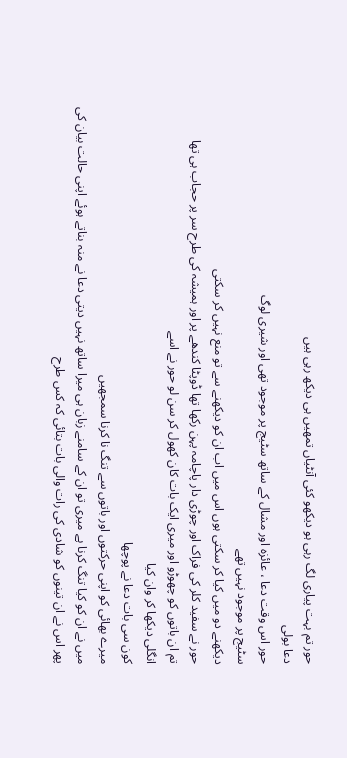حور تم بہت پیاری لگ رہی ہو دیکھو کئی آنٹیاں تمھیں ہی دیکھ رہی ہیں
دعا بولی
حور اس وقت دعا ، عائزہ اور مشال کے ساتھ سٹیج پر موجود تھی اور شیری لوگ
سٹیج پر موجود نہیں تھے
دیکھنے دو میں کیا کر سکتی ہوں اس میں اب ان کو دیکھنے سے تو منع نہیں کر سکتی
حور نے سفید کلر کی فراک اور چوڑی دار پاچامہ پہن رکھا تھا ڈوپٹا کندھے پر اور ہمیشہ کی طرح سر پر حجاب ہی تھا
تم ان باتوں کو چھوڑو اور میری ایک بات کان کھول کر سن لو حور نے اسے
انگلی دیکھا کر وان کیا
کون سی بات دعا نے پوچھا
میرے بھائی کو اپنی حرکتوں اور باتوں سے تنگ نا کرنا سمجھیں
میں نے ان کو کیا تنگ کرنا ہے میری تو ان کے سامنے زبان ہی میرا ساتھ نہیں دیتی دعا نے منہ بناتے ہوئے اپنی حالت بیان کی
پھر اس نے ان تینوں کو شادی کی رات والی بات بتائی کہ کس طرح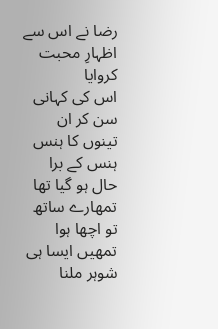رضا نے اس سے اظہارِ محبت کروایا
اس کی کہانی سن کر ان تینوں کا ہنس ہنس کے برا حال ہو گیا تھا
تمھارے ساتھ تو اچھا ہوا تمھیں ایسا ہی شوہر ملنا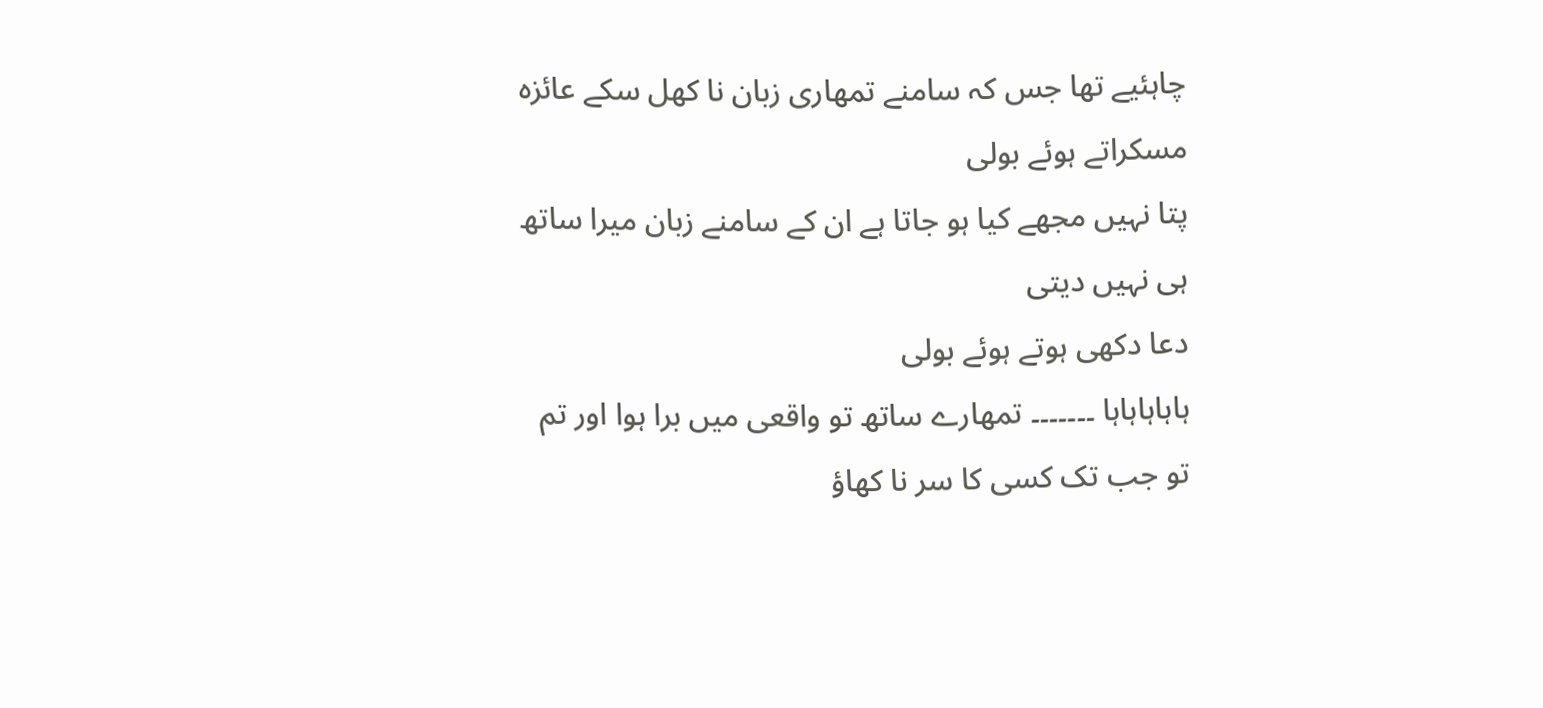چاہئیے تھا جس کہ سامنے تمھاری زبان نا کھل سکے عائزہ مسکراتے ہوئے بولی
پتا نہیں مجھے کیا ہو جاتا ہے ان کے سامنے زبان میرا ساتھ ہی نہیں دیتی
دعا دکھی ہوتے ہوئے بولی
ہاہاہاہاہا ۔۔۔۔۔۔۔ تمھارے ساتھ تو واقعی میں برا ہوا اور تم تو جب تک کسی کا سر نا کھاؤ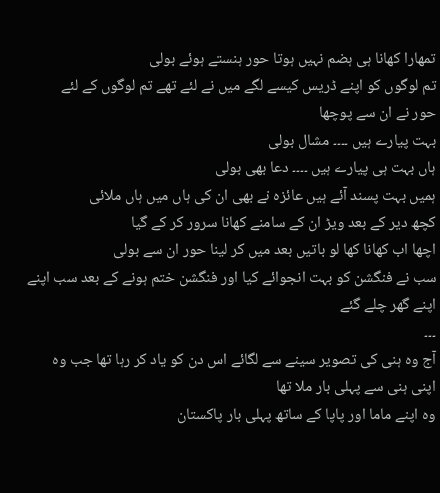تمھارا کھانا ہی ہضم نہیں ہوتا حور ہنستے ہوئے بولی
تم لوگوں کو اپنے ڈریس کیسے لگے میں نے لئے تھے تم لوگوں کے لئے
حور نے ان سے پوچھا
بہت پیارے ہیں ۔۔۔۔ مشال بولی
ہاں بہت ہی پیارے ہیں ۔۔۔۔ دعا بھی بولی
ہمیں بہت پسند آئے ہیں عائزہ نے بھی ان کی ہاں میں ہاں ملائی
کچھ دیر کے بعد ویڑ ان کے سامنے کھانا سرور کر کے گیا
اچھا اب کھانا کھا لو باتیں بعد میں کر لینا حور ان سے بولی
سب نے فنگشن کو بہت انجوائے کیا اور فنگشن ختم ہونے کے بعد سب اپنے اپنے گھر چلے گئے
۔۔۔
آج وہ ہنی کی تصویر سینے سے لگائے اس دن کو یاد کر رہا تھا جب وہ
اپنی ہنی سے پہلی بار ملا تھا
وہ اپنے ماما اور پاپا کے ساتھ پہلی بار پاکستان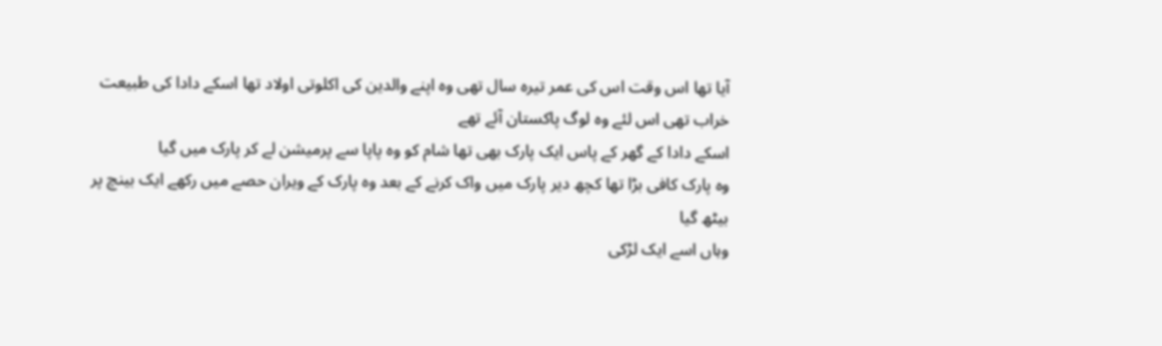آیا تھا اس وقت اس کی عمر تیرہ سال تھی وہ اپنے والدین کی اکلوتی اولاد تھا اسکے دادا کی طبیعت خراب تھی اس لئے وہ لوگ پاکستان آئے تھے
اسکے دادا کے گھر کے پاس ایک پارک بھی تھا شام کو وہ پاپا سے پرمیشن لے کر پارک میں گیا
وہ پارک کافی بڑا تھا کچھ دیر پارک میں واک کرنے کے بعد وہ پارک کے ویران حصے میں رکھے ایک بینچ پر بیٹھ گیا
وہاں اسے ایک لڑکی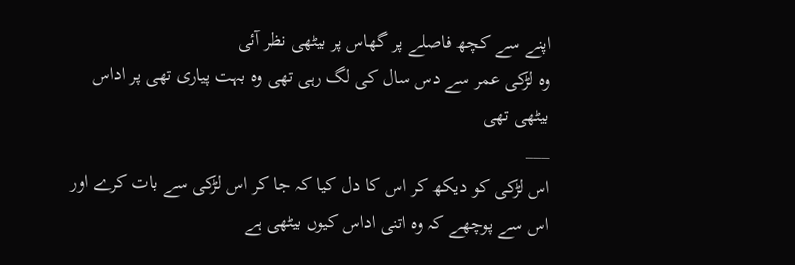اپنے سے کچھ فاصلے پر گھاس پر بیٹھی نظر آئی
وہ لڑکی عمر سے دس سال کی لگ رہی تھی وہ بہت پیاری تھی پر اداس بیٹھی تھی
___
اس لڑکی کو دیکھ کر اس کا دل کیا کہ جا کر اس لڑکی سے بات کرے اور اس سے پوچھے کہ وہ اتنی اداس کیوں بیٹھی ہے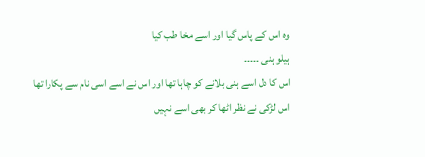وہ اس کے پاس گیا اور اسے مخا طب کیا
ہیلو ہنی ۔۔۔۔۔
اس کا دل اسے ہنی بلانے کو چاہا تھا اور اس نے اسے اسی نام سے پکارا تھا
اس لڑکی نے نظر اٹھا کر بھی اسے نہیں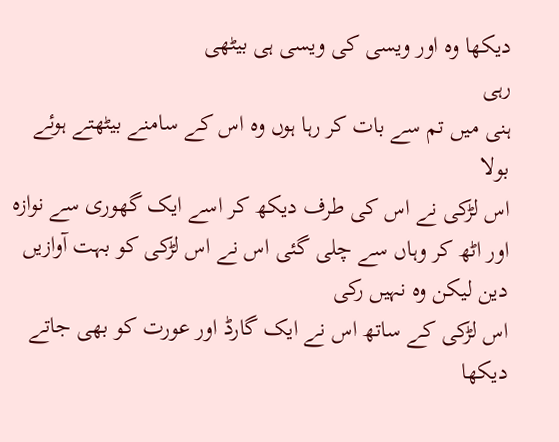دیکھا وہ اور ویسی کی ویسی ہی بیٹھی
رہی
ہنی میں تم سے بات کر رہا ہوں وہ اس کے سامنے بیٹھتے ہوئے بولا
اس لڑکی نے اس کی طرف دیکھ کر اسے ایک گھوری سے نوازہ اور اٹھ کر وہاں سے چلی گئی اس نے اس لڑکی کو بہت آوازیں دین لیکن وہ نہیں رکی
اس لڑکی کے ساتھ اس نے ایک گارڈ اور عورت کو بھی جاتے دیکھا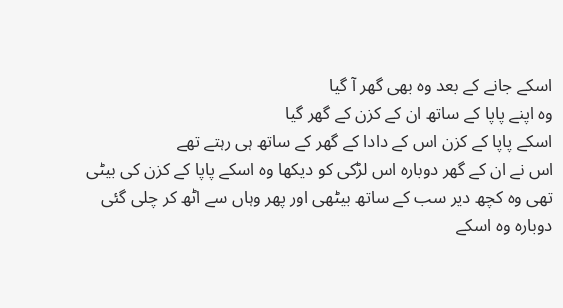اسکے جانے کے بعد وہ بھی گھر آ گیا
وہ اپنے پاپا کے ساتھ ان کے کزن کے گھر گیا
اسکے پاپا کے کزن اس کے دادا کے گھر کے ساتھ ہی رہتے تھے
اس نے ان کے گھر دوبارہ اس لڑکی کو دیکھا وہ اسکے پاپا کے کزن کی بیٹی تھی وہ کچھ دیر سب کے ساتھ بیٹھی اور پھر وہاں سے اٹھ کر چلی گئی
دوبارہ وہ اسکے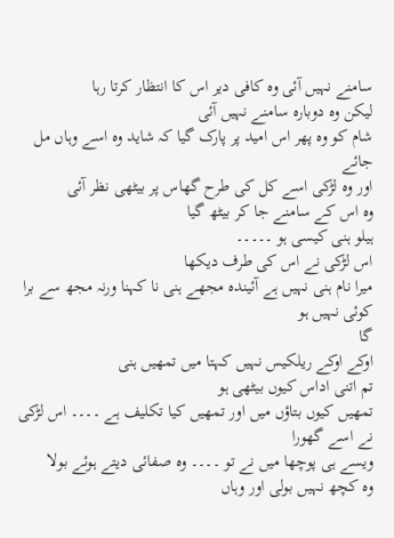سامنے نہیں آئی وہ کافی دیر اس کا انتظار کرتا رہا
لیکن وہ دوبارہ سامنے نہیں آئی
شام کو وہ پھر اس امید پر پارک گیا کہ شاید وہ اسے وہاں مل جائے
اور وہ لڑکی اسے کل کی طرح گھاس پر بیٹھی نظر آئی
وہ اس کے سامنے جا کر بیٹھ گیا
ہیلو ہنی کیسی ہو ۔۔۔۔۔
اس لڑکی نے اس کی طرف دیکھا
میرا نام ہنی نہیں ہے آئیندہ مجھے ہنی نا کہنا ورنہ مجھ سے برا کوئی نہیں ہو
گا
اوکے اوکے ریلکیس نہیں کہتا میں تمھیں ہنی
تم اتنی اداس کیوں بیٹھی ہو
تمھیں کیوں بتاؤں میں اور تمھیں کیا تکلیف ہے ۔۔۔۔ اس لڑکی نے اسے گھورا
ویسے ہی پوچھا میں نے تو ۔۔۔۔ وہ صفائی دیتے ہوئے بولا
وہ کچھ نہیں بولی اور وہاں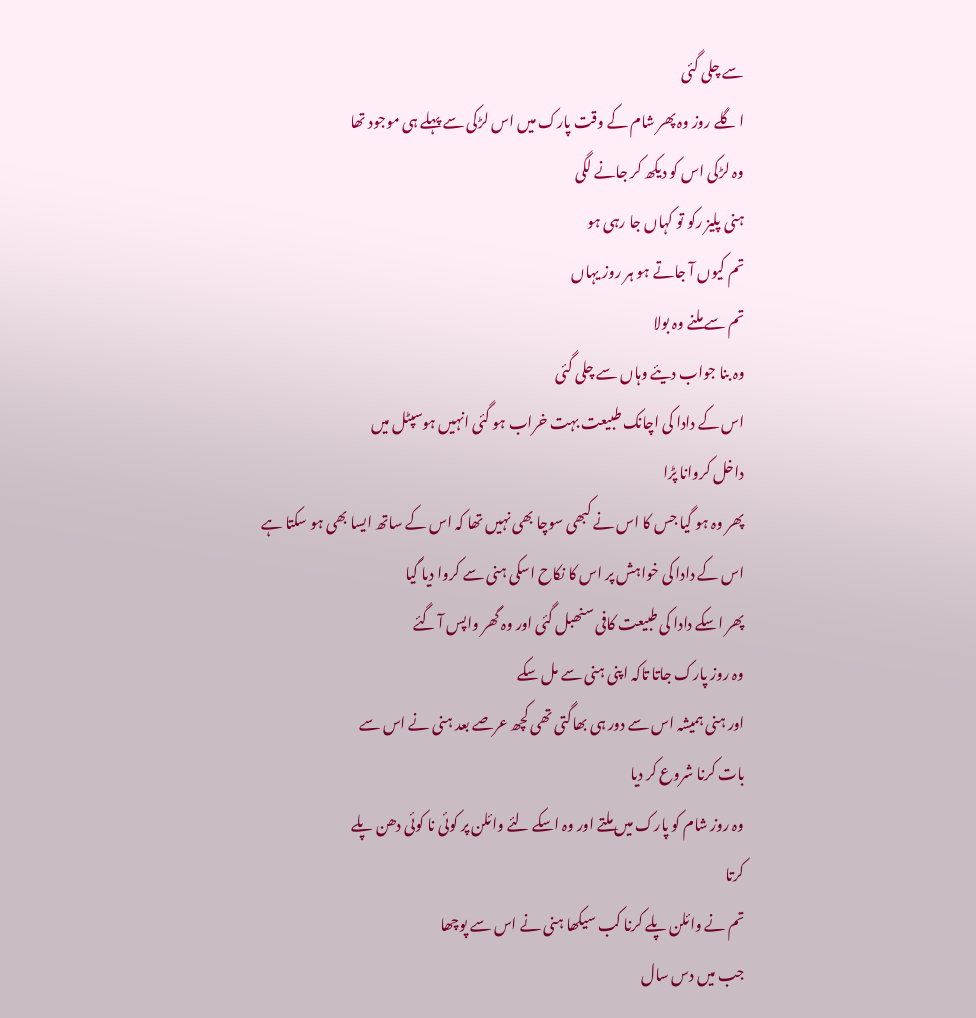سے چلی گئی
ا گلے روز وہ پھر شام کے وقت پارک میں اس لڑکی سے پہلے ہی موجود تھا
وہ لڑکی اس کو دیکھ کر جانے لگی
ہنی پلیز رکو تو کہاں جا رہی ہو
تم کیوں آ جاتے ہو ہر روز یہاں
تم سے ملنے وہ بولا
وہ بنا جواب دیئے وہاں سے چلی گئی
اس کے دادا کی اچانک طبیعت بہت خراب ہو گئی انہیں ہوسپٹل میں
داخل کروانا پڑا
پھر وہ ہو گیا جس کا اس نے کبھی سوچا بھی نہیں تھا کہ اس کے ساتھ ایسا بھی ہو سکتا ہے
اس کے دادا کی خواہش پر اس کا نکاح اسکی ہنی سے کروا دیا گیا
پھر اسکے دادا کی طبیعت کافی سنھبل گئی اور وہ گھر واپس آ گئے
وہ روز پارک جاتا تاکہ اپنی ہنی سے مل سکے
اور ہنی ہمیشہ اس سے دور ہی بھاگتی تھی کچھ عرصے بعد ہنی نے اس سے
بات کرنا شروع کر دیا
وہ روز شام کو پارک میں ملتے اور وہ اسکے لئے وائلن پر کوئی نا کوئی دھن پلے
کرتا
تم نے وائلن پلے کرنا کب سیکھا ہنی نے اس سے پوچھا
جب میں دس سال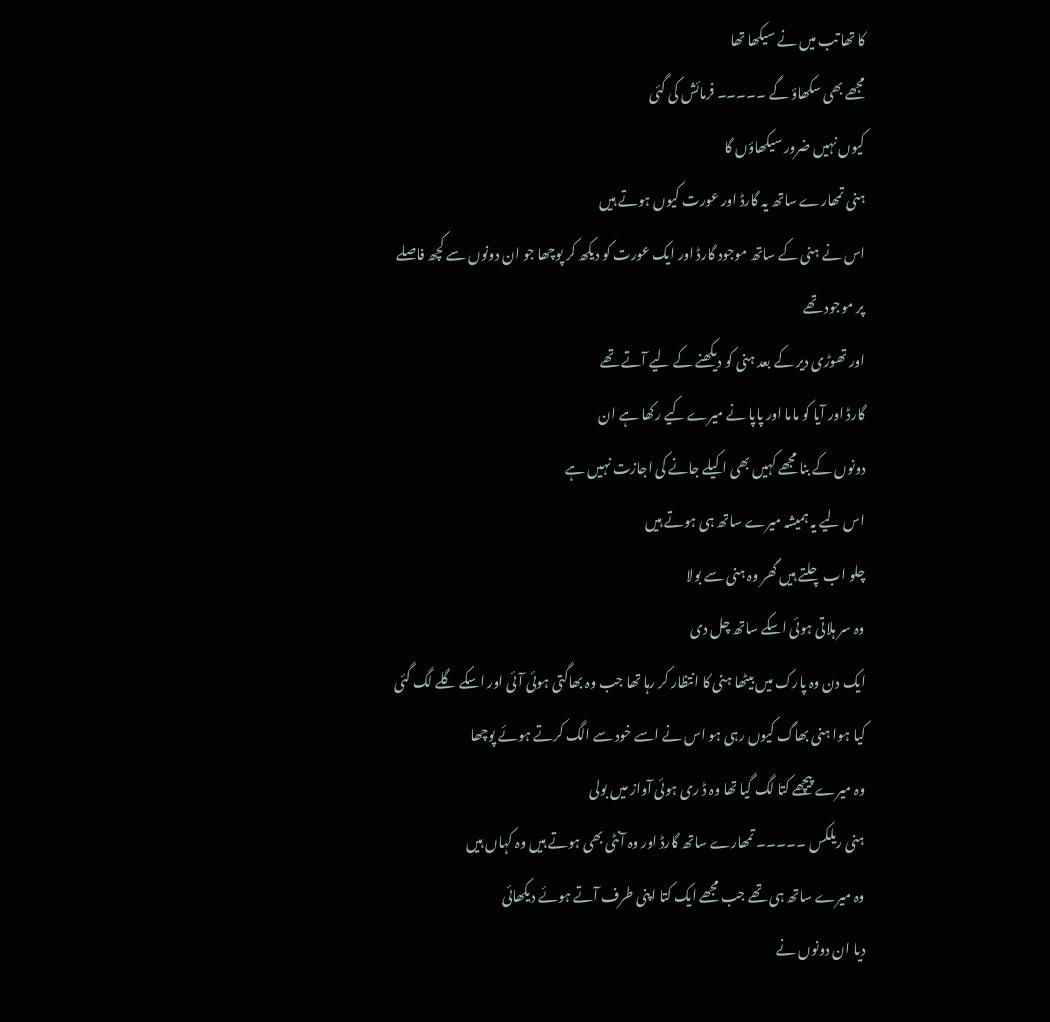کا تھا تب میں نے سیکھا تھا
مجھے بھی سکھاؤ گے ۔۔۔۔۔ فرمائش کی گئی
کیوں نہیں ضرور سیکھاؤں گا
ہنی تمھارے ساتھ یہ گارڈ اور عورت کیوں ہوتے ہیں
اس نے ہنی کے ساتھ موجود گارڈ اور ایک عورت کو دیکھ کر پوچھا جو ان دونوں سے کچھ فاصلے
پر موجود تھے
اور تھوڑی دیر کے بعد ہنی کو دیکھنے کے لیے آتے تھے
گارڈ اور آیا کو ماما اور پاپا نے میرے کیے رکھا ہے ان
دونوں کے بنا مجھے کہیں بھی اکیلے جانے کی اجازت نہیں ہے
اس لیے یہ ہمیشہ میرے ساتھ ہی ہوتے ہیں
چلو اب چلتے ہیں گھر وہ ہنی سے بولا
وہ سر ہلاتی ہوئی اسکے ساتھ چل دی
ایک دن وہ پارک میں بیٹھا ہنی کا انتظار کر رہا تھا جب وہ بھاگتی ہوئی آئی اور اسکے گلے لگ گئی
کیا ہوا ہنی بھاگ کیوں رہی ہو اس نے اسے خود سے الگ کرتے ہوئے پوچھا
وہ میرے پیچھے کتا لگ گیا تھا وہ ڈ ری ہوئی آواز میں بولی
ہنی ریلکس ۔۔۔۔۔ تمھارے ساتھ گارڈ اور وہ آنٹی بھی ہوتے ہیں وہ کہاں ہیں
وہ میرے ساتھ ہی تھے جب مجھے ایک کتا اپنی طرف آتے ہوئے دیکھائی
دیا ان دونوں نے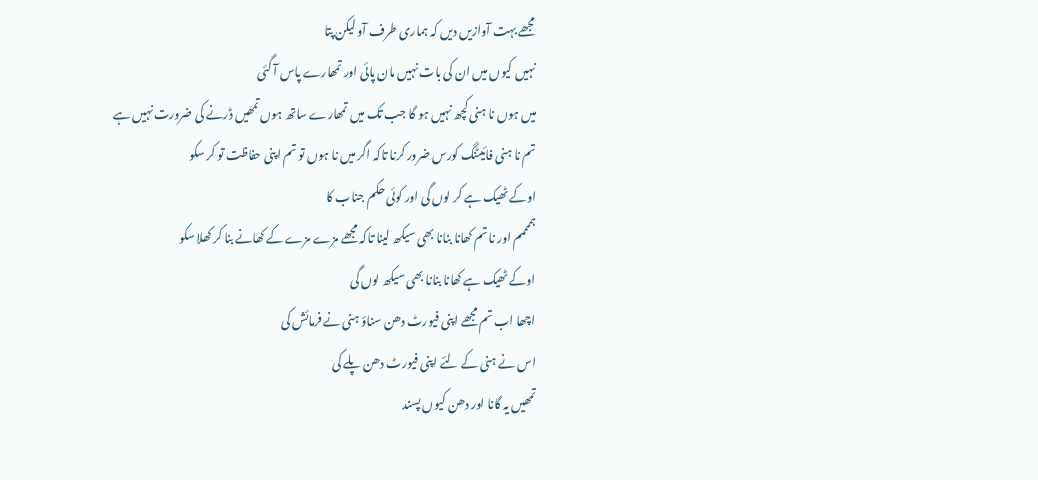مجھے بہت آوازیں دیں کہ ہماری طرف آو لیکن پتا
نہیں کیوں میں ان کی بات نہیں مان پائی اور تمھارے پاس آ گئی
میں ہوں نا ہنی کچھ نہیں ہو گا جب تک میں تمھارے ساتھ ہوں تمھیں ڈرنے کی ضرورت نہیں ہے
تم نا ہنی فائیٹنگ کورس ضرور کرنا تاکہ اگر میں نا ہوں تو تم اپنی حفاظت تو کر سکو
اوکے ٹھیک ہے کر لوں گی اور کوئی حکم جناب کا
ہممممم اور نا تم کھانا بنانا بھی سیکھ لینا تاکہ مجھے مزے مزے کے کھانے بنا کر کھلا سکو
اوکے ٹھیک ہے کھانا بنانا بھی سیکھ لوں گی
اچھا اب تم مجھے اپنی فیورٹ دھن سناؤ ہنی نے فرمائش کی
اس نے ہنی کے لئے اپنی فیورٹ دھن پلے کی
تمھیں یہ گانا اور دھن کیوں پسند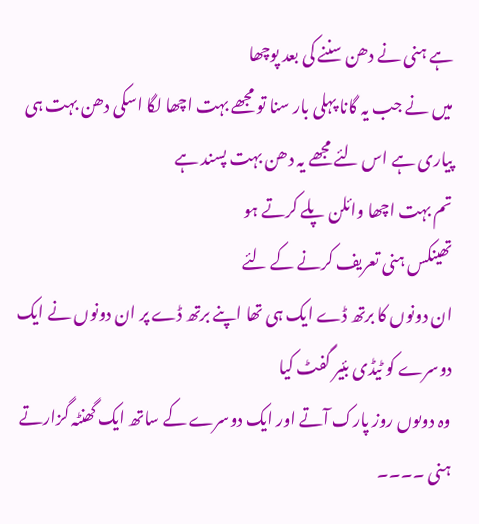ہے ہنی نے دھن سننے کی بعد پوچھا
میں نے جب یہ گانا پہلی بار سنا تو مجھے بہت اچھا لگا اسکی دھن بہت ہی پیاری ہے اس لئے مجھے یہ دھن بہت پسند ہے
تم بہت اچھا وائلن پلے کرتے ہو
تھینکس ہنی تعریف کرنے کے لئے
ان دونوں کا برتھ ڈے ایک ہی تھا اپنے برتھ ڈے پر ان دونوں نے ایک دوسرے کو ٹیڈی بئیر گفٹ کیا
وہ دوںوں روز پارک آتے اور ایک دوسرے کے ساتھ ایک گھنٹہ گزارتے
ہنی ۔۔۔۔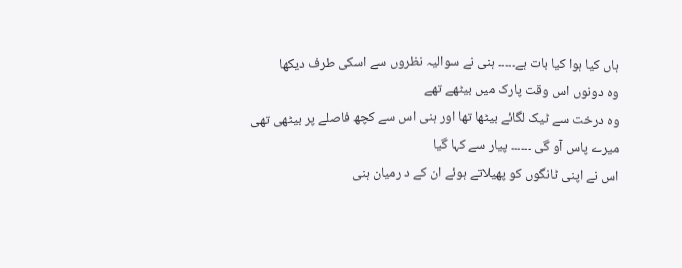ہاں کیا ہوا کیا بات ہے۔۔۔۔۔ ہنی نے سوالیہ نظروں سے اسکی طرف دیکھا
وہ دونوں اس وقت پارک میں بیٹھے تھے
وہ درخت سے ٹیک لگائے بیٹھا تھا اور ہنی اس سے کچھ فاصلے پر بیٹھی تھی
میرے پاس آو گی ۔۔۔۔۔۔ پیار سے کہا گیا
اس نے اپنی ٹانگوں کو پھیلاتے ہوئے ان کے د رمیان ہنی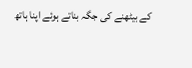کے بیٹھنے کی جگہ بناتے ہوئے اپنا ہاتھ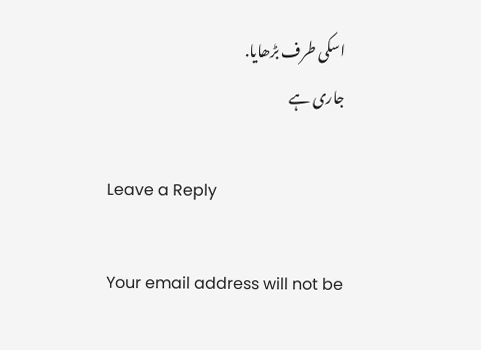اسکی طرف بڑھایا.
جاری ہے

Leave a Reply

Your email address will not be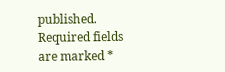published. Required fields are marked *